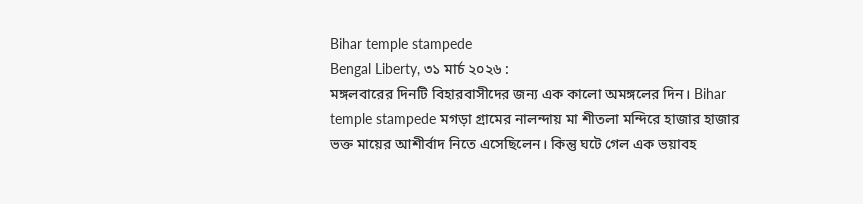Bihar temple stampede
Bengal Liberty, ৩১ মার্চ ২০২৬ :
মঙ্গলবারের দিনটি বিহারবাসীদের জন্য এক কালো অমঙ্গলের দিন। Bihar temple stampede মগড়া গ্রামের নালন্দায় মা শীতলা মন্দিরে হাজার হাজার ভক্ত মায়ের আশীর্বাদ নিতে এসেছিলেন। কিন্তু ঘটে গেল এক ভয়াবহ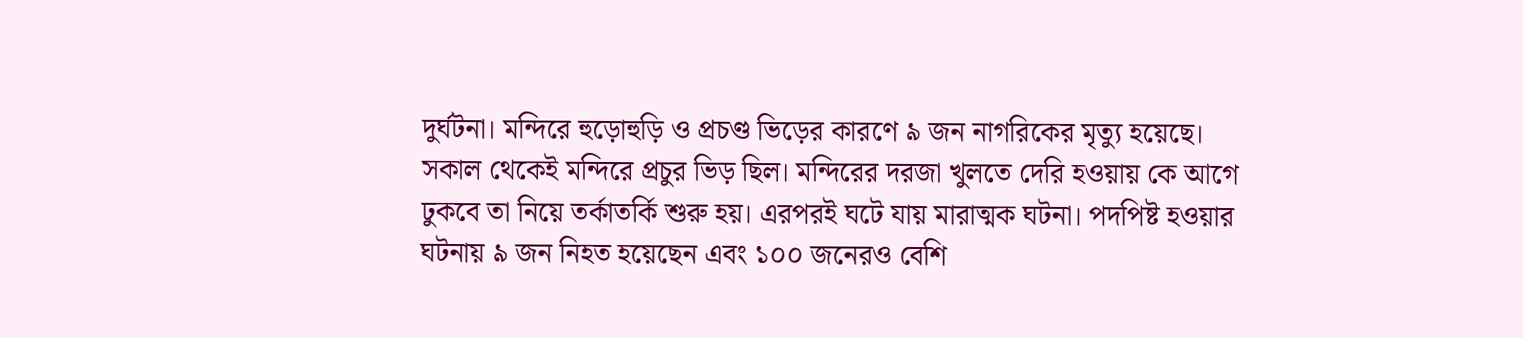দুর্ঘটনা। মন্দিরে হুড়োহুড়ি ও প্রচণ্ড ভিড়ের কারণে ৯ জন নাগরিকের মৃত্যু হয়েছে।
সকাল থেকেই মন্দিরে প্রচুর ভিড় ছিল। মন্দিরের দরজা খুলতে দেরি হওয়ায় কে আগে ঢুকবে তা নিয়ে তর্কাতর্কি শুরু হয়। এরপরই ঘটে যায় মারাত্মক ঘটনা। পদপিষ্ট হওয়ার ঘটনায় ৯ জন নিহত হয়েছেন এবং ১০০ জনেরও বেশি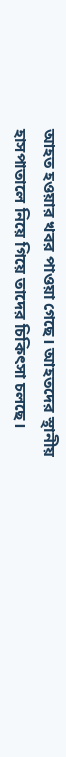আহত হওয়ার খবর পাওয়া গেছে। আহতদের স্থানীয় হাসপাতালে নিয়ে গিয়ে তাদের চিকিৎসা চলছে।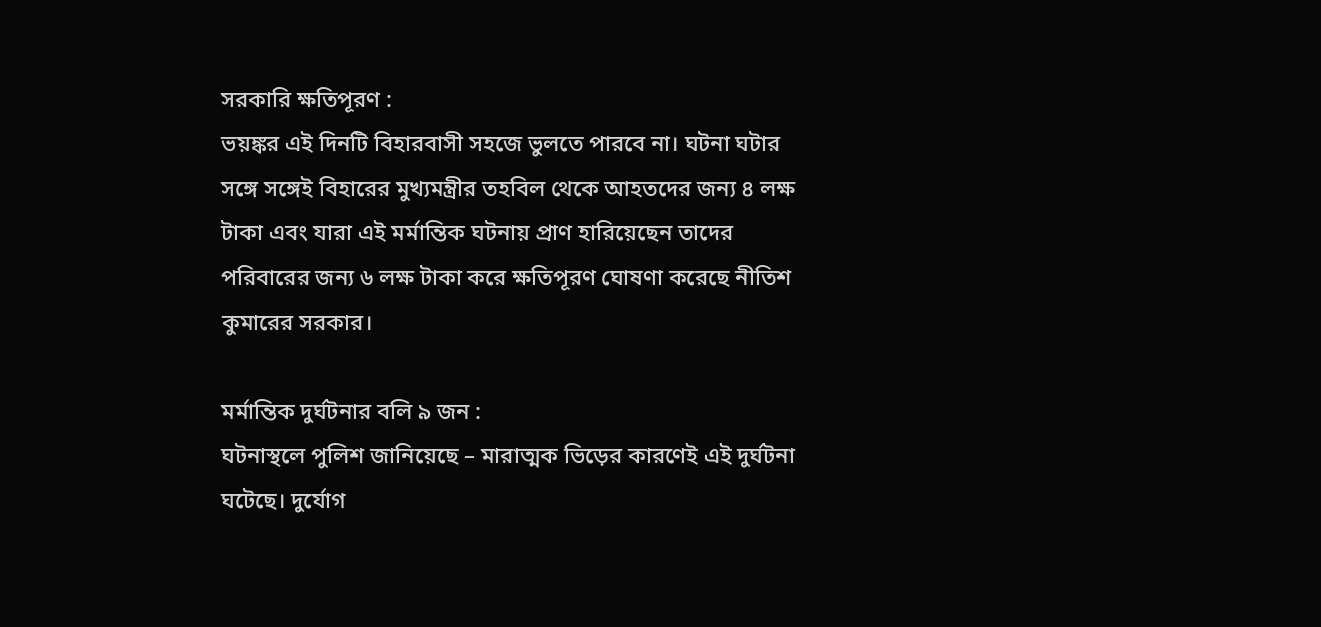সরকারি ক্ষতিপূরণ :
ভয়ঙ্কর এই দিনটি বিহারবাসী সহজে ভুলতে পারবে না। ঘটনা ঘটার সঙ্গে সঙ্গেই বিহারের মুখ্যমন্ত্রীর তহবিল থেকে আহতদের জন্য ৪ লক্ষ টাকা এবং যারা এই মর্মান্তিক ঘটনায় প্রাণ হারিয়েছেন তাদের পরিবারের জন্য ৬ লক্ষ টাকা করে ক্ষতিপূরণ ঘোষণা করেছে নীতিশ কুমারের সরকার।

মর্মান্তিক দুর্ঘটনার বলি ৯ জন :
ঘটনাস্থলে পুলিশ জানিয়েছে – মারাত্মক ভিড়ের কারণেই এই দুর্ঘটনা ঘটেছে। দুর্যোগ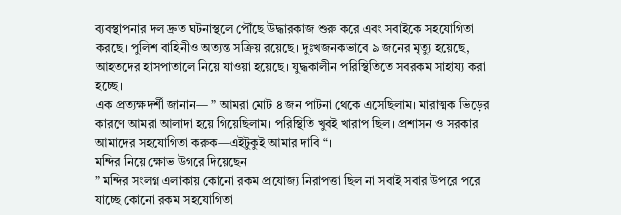ব্যবস্থাপনার দল দ্রুত ঘটনাস্থলে পৌঁছে উদ্ধারকাজ শুরু করে এবং সবাইকে সহযোগিতা করছে। পুলিশ বাহিনীও অত্যন্ত সক্রিয় রয়েছে। দুঃখজনকভাবে ৯ জনের মৃত্যু হয়েছে, আহতদের হাসপাতালে নিয়ে যাওয়া হয়েছে। যুদ্ধকালীন পরিস্থিতিতে সবরকম সাহায্য করা হচ্ছে।
এক প্রত্যক্ষদর্শী জানান— ” আমরা মোট ৪ জন পাটনা থেকে এসেছিলাম। মারাত্মক ভিড়ের কারণে আমরা আলাদা হয়ে গিয়েছিলাম। পরিস্থিতি খুবই খারাপ ছিল। প্রশাসন ও সরকার আমাদের সহযোগিতা করুক—এইটুকুই আমার দাবি “।
মন্দির নিয়ে ক্ষোভ উগরে দিয়েছেন
” মন্দির সংলগ্ন এলাকায় কোনো রকম প্রযোজ্য নিরাপত্তা ছিল না সবাই সবার উপরে পরে যাচ্ছে কোনো রকম সহযোগিতা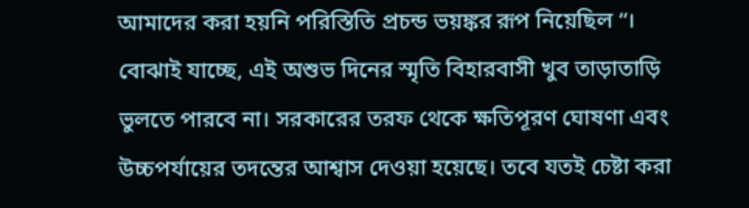আমাদের করা হয়নি পরিস্তিতি প্রচন্ড ভয়ঙ্কর রূপ নিয়েছিল “।
বোঝাই যাচ্ছে, এই অশুভ দিনের স্মৃতি বিহারবাসী খুব তাড়াতাড়ি ভুলতে পারবে না। সরকারের তরফ থেকে ক্ষতিপূরণ ঘোষণা এবং উচ্চপর্যায়ের তদন্তের আশ্বাস দেওয়া হয়েছে। তবে যতই চেষ্টা করা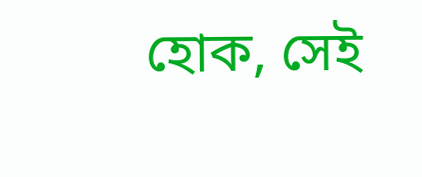হোক, সেই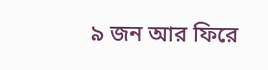৯ জন আর ফিরে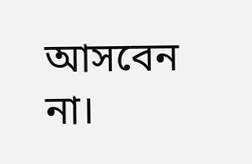আসবেন না।